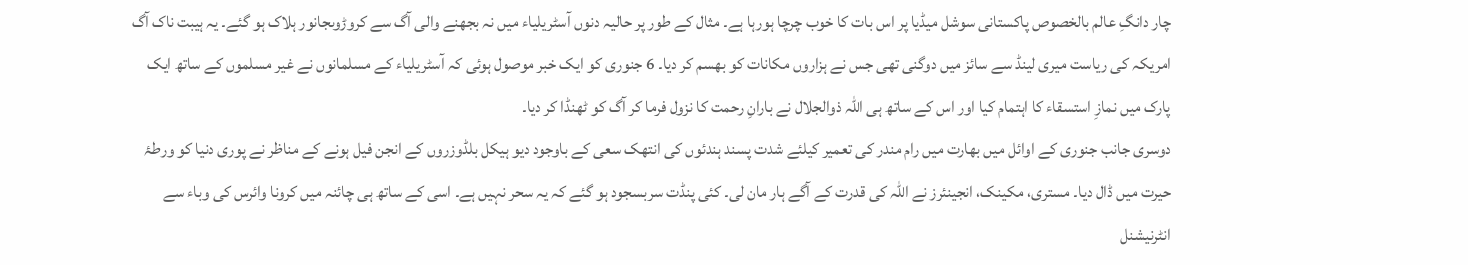چار دانگِ عالم بالخصوص پاکستانی سوشل میڈیا پر اس بات کا خوب چرچا ہورہا ہے۔ مثال کے طور پر حالیہ دنوں آسٹریلیاء میں نہ بجھنے والی آگ سے کروڑوںجانور ہلاک ہو گئے۔ یہ ہیبت ناک آگ امریکہ کی ریاست میری لینڈ سے سائز میں دوگنی تھی جس نے ہزاروں مکانات کو بھسم کر دیا۔ 6 جنوری کو ایک خبر موصول ہوئی کہ آسٹریلیاء کے مسلمانوں نے غیر مسلموں کے ساتھ ایک پارک میں نمازِ استسقاء کا اہتمام کیا اور اس کے ساتھ ہی اللہ ذوالجلال نے بارانِ رحمت کا نزول فرما کر آگ کو ٹھنڈا کر دیا۔
دوسری جانب جنوری کے اوائل میں بھارت میں رام مندر کی تعمیر کیلئے شدت پسند ہندئوں کی انتھک سعی کے باوجود دیو ہیکل بلڈوزروں کے انجن فیل ہونے کے مناظر نے پوری دنیا کو ورطۂ حیرت میں ڈال دیا۔ مستری، مکینک، انجینئرز نے اللہ کی قدرت کے آگے ہار مان لی۔ کئی پنڈت سربسجود ہو گئے کہ یہ سحر نہیں ہے۔ اسی کے ساتھ ہی چائنہ میں کرونا وائرس کی وباء سے انٹرنیشنل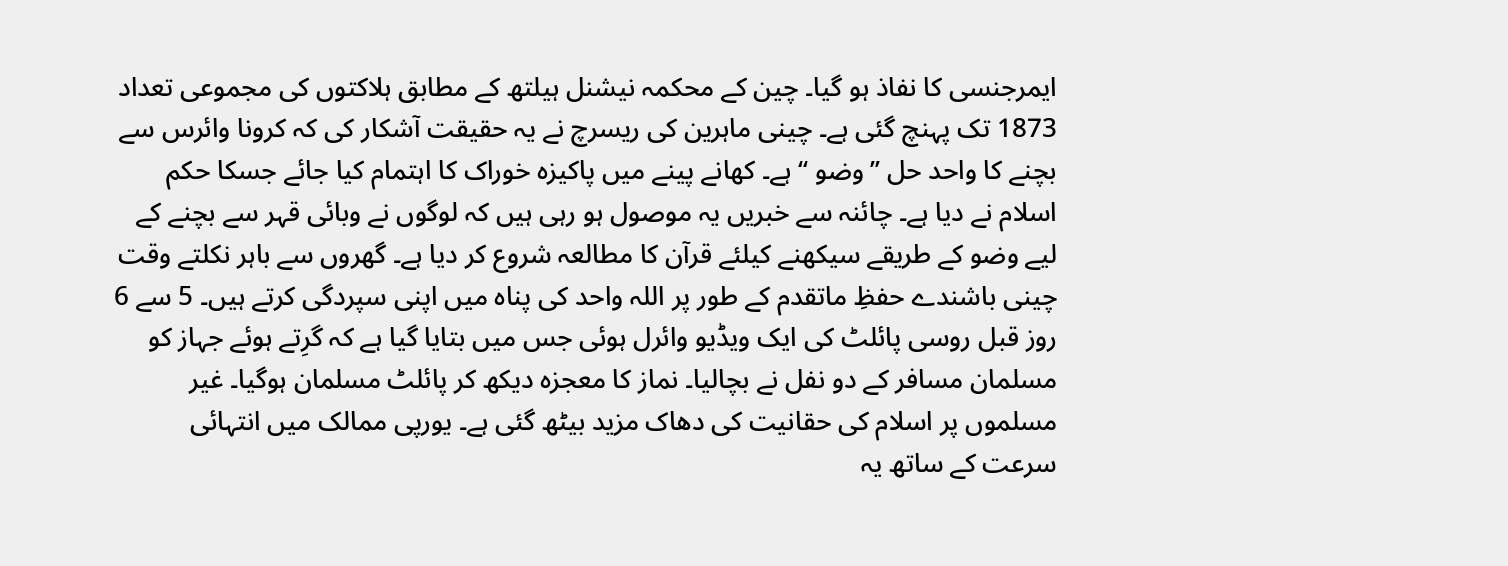ایمرجنسی کا نفاذ ہو گیا۔ چین کے محکمہ نیشنل ہیلتھ کے مطابق ہلاکتوں کی مجموعی تعداد 1873 تک پہنچ گئی ہے۔ چینی ماہرین کی ریسرچ نے یہ حقیقت آشکار کی کہ کرونا وائرس سے بچنے کا واحد حل ’’وضو ‘‘ ہے۔ کھانے پینے میں پاکیزہ خوراک کا اہتمام کیا جائے جسکا حکم اسلام نے دیا ہے۔ چائنہ سے خبریں یہ موصول ہو رہی ہیں کہ لوگوں نے وبائی قہر سے بچنے کے لیے وضو کے طریقے سیکھنے کیلئے قرآن کا مطالعہ شروع کر دیا ہے۔ گھروں سے باہر نکلتے وقت چینی باشندے حفظِ ماتقدم کے طور پر اللہ واحد کی پناہ میں اپنی سپردگی کرتے ہیں۔ 5 سے 6 روز قبل روسی پائلٹ کی ایک ویڈیو وائرل ہوئی جس میں بتایا گیا ہے کہ گرِتے ہوئے جہاز کو مسلمان مسافر کے دو نفل نے بچالیا۔ نماز کا معجزہ دیکھ کر پائلٹ مسلمان ہوگیا۔ غیر مسلموں پر اسلام کی حقانیت کی دھاک مزید بیٹھ گئی ہے۔ یورپی ممالک میں انتہائی سرعت کے ساتھ یہ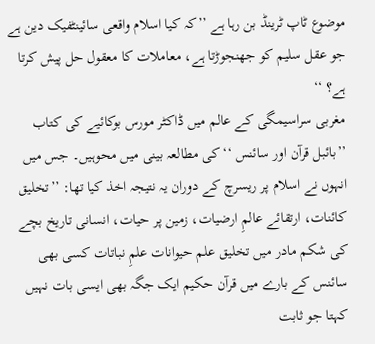موضوع ٹاپ ٹرینڈ بن رہا ہے ’’کہ کیا اسلام واقعی سائینٹفیک دین ہے جو عقل سلیم کو جھنجوڑتا ہے، معاملات کا معقول حل پیش کرتا ہے؟ ‘‘
مغربی سراسیمگی کے عالم میں ڈاکٹر مورس بوکائیے کی کتاب ’’بائبل قرآن اور سائنس ‘‘کی مطالعہ بینی میں محوہیں۔ جس میں انہوں نے اسلام پر ریسرچ کے دوران یہ نتیجہ اخذ کیا تھا: ’’تخلیق کائنات، ارتقائے عالمِ ارضیات، زمین پر حیات، انسانی تاریخ بچے کی شکم مادر میں تخلیق علم حیوانات علمِ نباتات کسی بھی سائنس کے بارے میں قرآن حکیم ایک جگہ بھی ایسی بات نہیں کہتا جو ثابت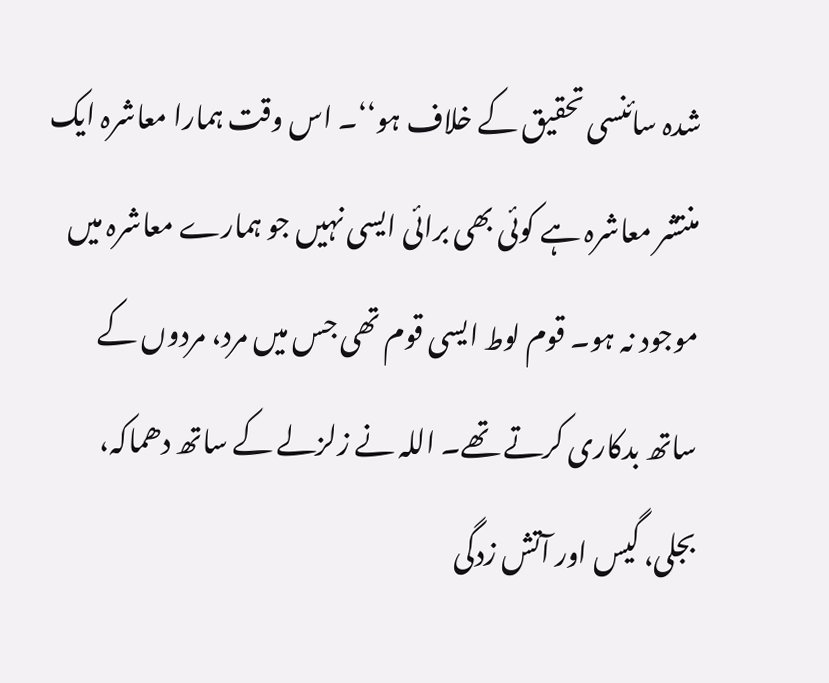شدہ سائنسی تحقیق کے خلاف ہو‘‘۔ اس وقت ہمارا معاشرہ ایک منتشر معاشرہ ہے کوئی بھی برائی ایسی نہیں جو ہمارے معاشرہ میں موجود نہ ہو۔ قوم لوط ایسی قوم تھی جس میں مرد، مردوں کے ساتھ بدکاری کرتے تھے۔ اللہ نے زلزلے کے ساتھ دھماکہ، بجلی، گیس اور آتش زدگی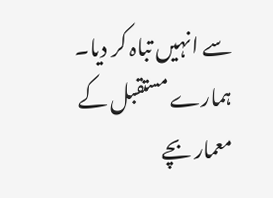سے انہیں تباہ کر دیا۔ ہمارے مستقبل کے معمار بچے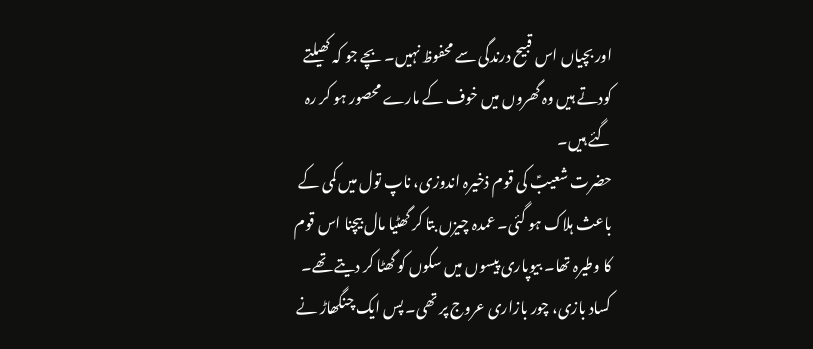اور بچیاں اس قبیح درندگی سے محفوظ نہیں۔ بچے جو کہ کھیلتے کودتے ہیں وہ گھروں میں خوف کے مارے محصور ہو کر رہ گئے ہیں۔
حضرت شعیبؑ کی قوم ذخیرہ اندوزی، ناپ تول میں کمی کے باعث ہلاک ہو گئی۔ عمدہ چیزں بتا کر گھٹیا مال بیچنا اس قوم کا وطیرہ تھا۔ بیوپاری پیسوں میں سکوں کو گھٹا کر دیتے تھے۔ کساد بازی، چور بازاری عروج پر تھی۔ پس ایک چنگھاڑ نے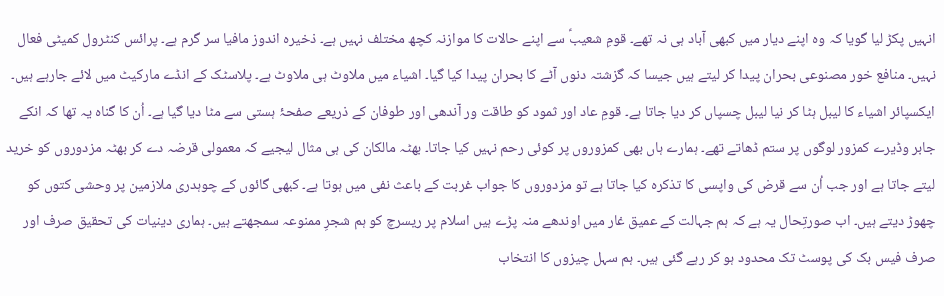انہیں پکڑ لیا گویا کہ وہ اپنے دیار میں کبھی آباد ہی نہ تھے۔ قومِ شعیبؑ سے اپنے حالات کا موازنہ کچھ مختلف نہیں ہے۔ ذخیرہ اندوز مافیا سر گرم ہے۔ پرائس کنٹرول کمیٹی فعال نہیں۔ منافع خور مصنوعی بحران پیدا کر لیتے ہیں جیسا کہ گزشتہ دنوں آٹے کا بحران پیدا کیا گیا۔ اشیاء میں ملاوٹ ہی ملاوٹ ہے۔ پلاسٹک کے انڈے مارکیٹ میں لائے جارہے ہیں۔ ایکسپائر اشیاء کا لیبل ہٹا کر نیا لیبل چسپاں کر دیا جاتا ہے۔ قومِ عاد اور ثمود کو طاقت ور آندھی اور طوفان کے ذریعے صفحۂ ہستی سے مٹا دیا گیا ہے۔ اُن کا گناہ یہ تھا کہ انکے جابر وڈیرے کمزور لوگوں پر ستم ڈھاتے تھے۔ ہمارے ہاں بھی کمزوروں پر کوئی رحم نہیں کیا جاتا۔ بھٹہ مالکان کی ہی مثال لیجیے کہ معمولی قرضہ دے کر بھٹہ مزدوروں کو خرید لیتے جاتا ہے اور جب اُن سے قرض کی واپسی کا تذکرہ کیا جاتا ہے تو مزدوروں کا جواب غربت کے باعث نفی میں ہوتا ہے۔ کبھی گائوں کے چوہدری ملازمین پر وحشی کتوں کو چھوڑ دیتے ہیں۔ اب صورتِحال یہ ہے کہ ہم جہالت کے عمیق غار میں اوندھے منہ پڑے ہیں اسلام پر ریسرچ کو ہم شجرِ ممنوعہ سمجھتے ہیں۔ ہماری دینیات کی تحقیق صرف اور صرف فیس بک کی پوسٹ تک محدود ہو کر رہے گئی ہیں۔ ہم سہل چیزوں کا انتخاب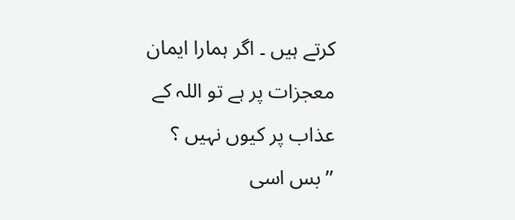کرتے ہیں ۔ اگر ہمارا ایمان معجزات پر ہے تو اللہ کے عذاب پر کیوں نہیں ؟ ’’بس اسی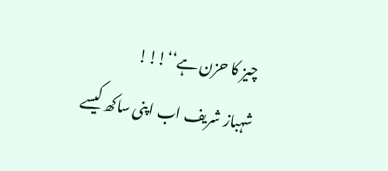چیز کا حزن ہے‘‘!!!
شہباز شریف اب اپنی ساکھ کیسے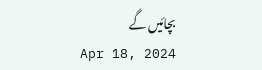بچائیں گے
Apr 18, 2024